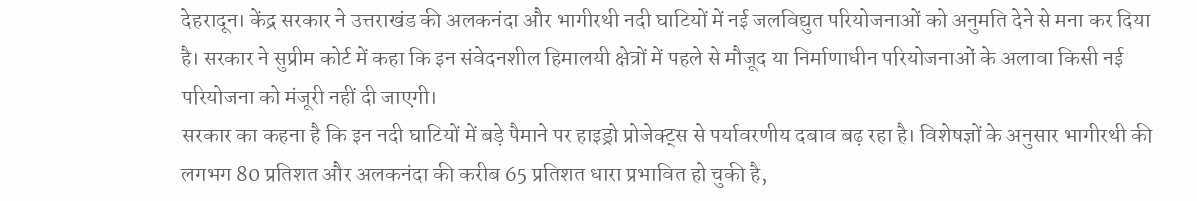देहरादून। केंद्र सरकार ने उत्तराखंड की अलकनंदा और भागीरथी नदी घाटियों में नई जलविद्युत परियोजनाओं को अनुमति देने से मना कर दिया है। सरकार ने सुप्रीम कोर्ट में कहा कि इन संवेदनशील हिमालयी क्षेत्रों में पहले से मौजूद या निर्माणाधीन परियोजनाओं के अलावा किसी नई परियोजना को मंजूरी नहीं दी जाएगी।
सरकार का कहना है कि इन नदी घाटियों में बड़े पैमाने पर हाइड्रो प्रोजेक्ट्स से पर्यावरणीय दबाव बढ़ रहा है। विशेषज्ञों के अनुसार भागीरथी की लगभग 80 प्रतिशत और अलकनंदा की करीब 65 प्रतिशत धारा प्रभावित हो चुकी है,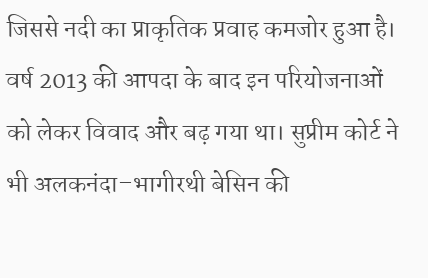जिससे नदी का प्राकृतिक प्रवाह कमजोर हुआ है।
वर्ष 2013 की आपदा के बाद इन परियोजनाओं को लेकर विवाद और बढ़ गया था। सुप्रीम कोर्ट ने भी अलकनंदा–भागीरथी बेसिन की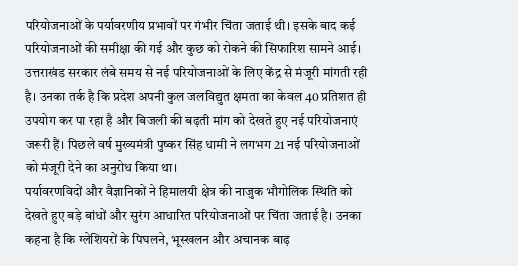परियोजनाओं के पर्यावरणीय प्रभावों पर गंभीर चिंता जताई थी। इसके बाद कई परियोजनाओं की समीक्षा की गई और कुछ को रोकने की सिफारिश सामने आई।
उत्तराखंड सरकार लंबे समय से नई परियोजनाओं के लिए केंद्र से मंजूरी मांगती रही है। उनका तर्क है कि प्रदेश अपनी कुल जलविद्युत क्षमता का केवल 40 प्रतिशत ही उपयोग कर पा रहा है और बिजली की बढ़ती मांग को देखते हुए नई परियोजनाएं जरूरी हैं। पिछले वर्ष मुख्यमंत्री पुष्कर सिंह धामी ने लगभग 21 नई परियोजनाओं को मंजूरी देने का अनुरोध किया था।
पर्यावरणविदों और वैज्ञानिकों ने हिमालयी क्षेत्र की नाजुक भौगोलिक स्थिति को देखते हुए बड़े बांधों और सुरंग आधारित परियोजनाओं पर चिंता जताई है। उनका कहना है कि ग्लेशियरों के पिघलने, भूस्खलन और अचानक बाढ़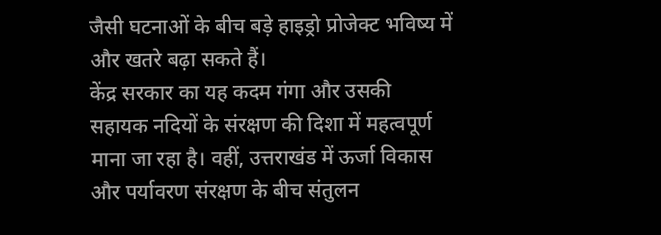जैसी घटनाओं के बीच बड़े हाइड्रो प्रोजेक्ट भविष्य में और खतरे बढ़ा सकते हैं।
केंद्र सरकार का यह कदम गंगा और उसकी सहायक नदियों के संरक्षण की दिशा में महत्वपूर्ण माना जा रहा है। वहीं, उत्तराखंड में ऊर्जा विकास और पर्यावरण संरक्षण के बीच संतुलन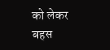को लेकर बहस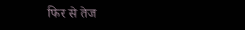फिर से तेज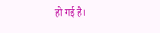हो गई है।